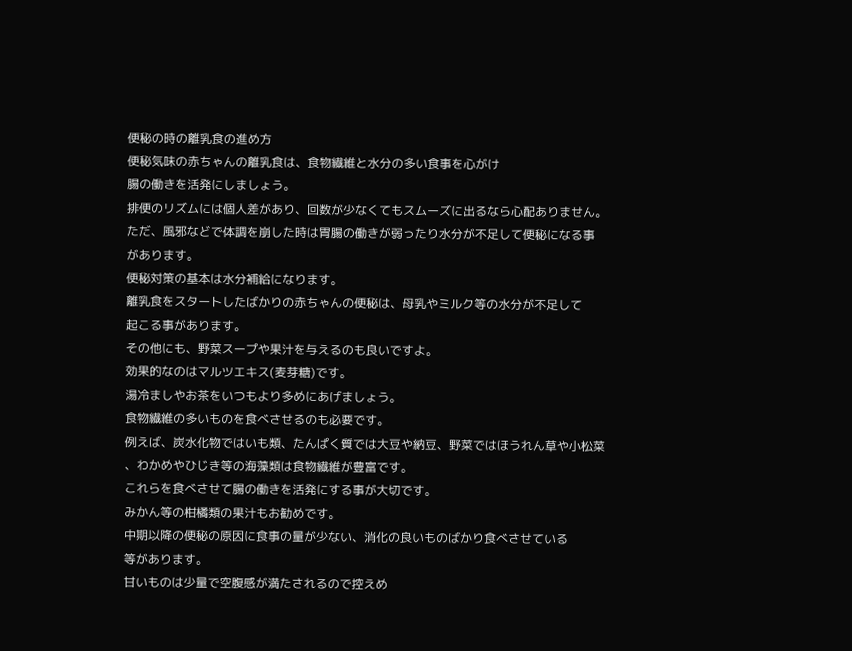便秘の時の離乳食の進め方
便秘気味の赤ちゃんの離乳食は、食物繊維と水分の多い食事を心がけ
腸の働きを活発にしましょう。
排便のリズムには個人差があり、回数が少なくてもスムーズに出るなら心配ありません。
ただ、風邪などで体調を崩した時は胃腸の働きが弱ったり水分が不足して便秘になる事
があります。
便秘対策の基本は水分補給になります。
離乳食をスタートしたばかりの赤ちゃんの便秘は、母乳やミルク等の水分が不足して
起こる事があります。
その他にも、野菜スープや果汁を与えるのも良いですよ。
効果的なのはマルツエキス(麦芽糖)です。
湯冷ましやお茶をいつもより多めにあげましょう。
食物繊維の多いものを食べさせるのも必要です。
例えば、炭水化物ではいも類、たんぱく質では大豆や納豆、野菜ではほうれん草や小松菜
、わかめやひじき等の海藻類は食物繊維が豊富です。
これらを食べさせて腸の働きを活発にする事が大切です。
みかん等の柑橘類の果汁もお勧めです。
中期以降の便秘の原因に食事の量が少ない、消化の良いものばかり食べさせている
等があります。
甘いものは少量で空腹感が満たされるので控えめ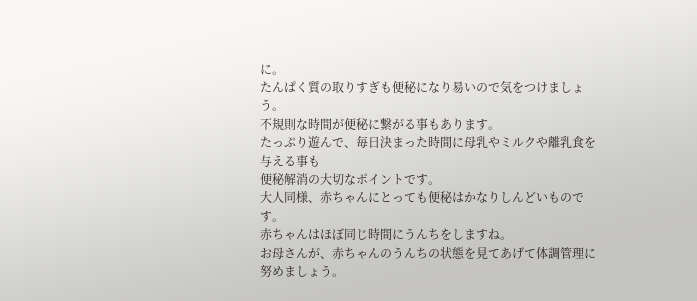に。
たんぱく質の取りすぎも便秘になり易いので気をつけましょう。
不規則な時間が便秘に繋がる事もあります。
たっぷり遊んで、毎日決まった時間に母乳やミルクや離乳食を与える事も
便秘解消の大切なポイントです。
大人同様、赤ちゃんにとっても便秘はかなりしんどいものです。
赤ちゃんはほぼ同じ時間にうんちをしますね。
お母さんが、赤ちゃんのうんちの状態を見てあげて体調管理に努めましょう。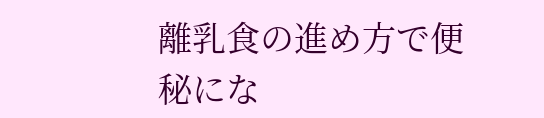離乳食の進め方で便秘にな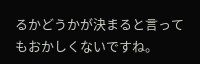るかどうかが決まると言ってもおかしくないですね。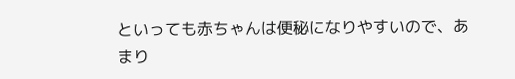といっても赤ちゃんは便秘になりやすいので、あまり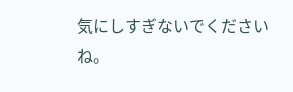気にしすぎないでくださいね。